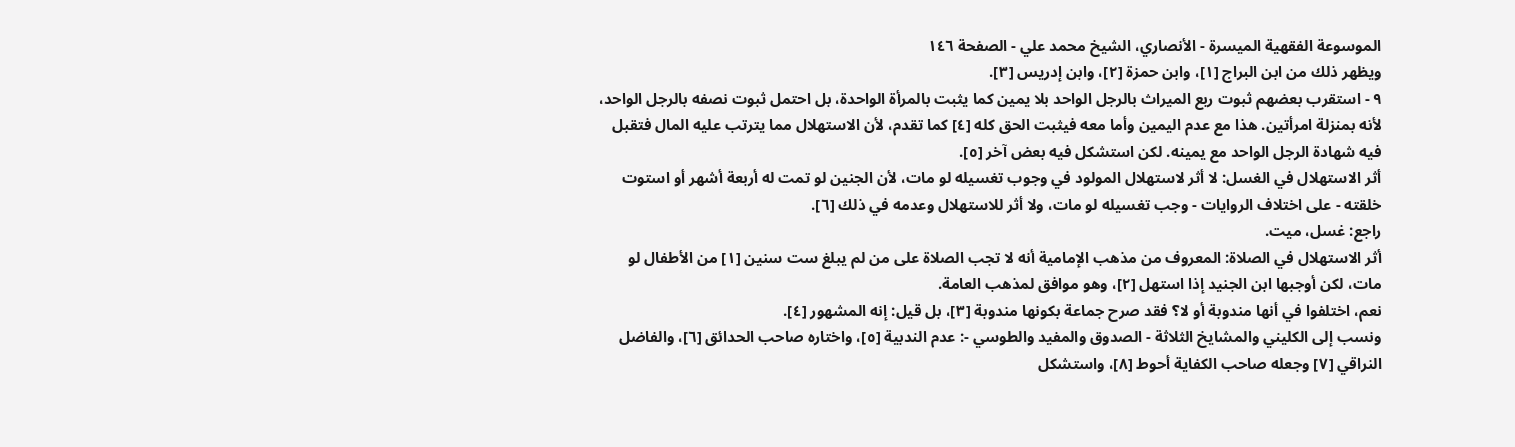الموسوعة الفقهية الميسرة - الأنصاري، الشيخ محمد علي - الصفحة ١٤٦
ويظهر ذلك من ابن البراج [١]، وابن حمزة [٢]، وابن إدريس [٣].
٩ - استقرب بعضهم ثبوت ربع الميراث بالرجل الواحد بلا يمين كما يثبت بالمرأة الواحدة، بل احتمل ثبوت نصفه بالرجل الواحد، لأنه بمنزلة امرأتين. هذا مع عدم اليمين وأما معه فيثبت الحق كله [٤] كما تقدم، لأن الاستهلال مما يترتب عليه المال فتقبل فيه شهادة الرجل الواحد مع يمينه. لكن استشكل فيه بعض آخر [٥].
أثر الاستهلال في الغسل: لا أثر لاستهلال المولود في وجوب تغسيله لو مات، لأن الجنين لو تمت له أربعة أشهر أو استوت خلقته - على اختلاف الروايات - وجب تغسيله لو مات، ولا أثر للاستهلال وعدمه في ذلك [٦].
راجع: غسل، ميت.
أثر الاستهلال في الصلاة: المعروف من مذهب الإمامية أنه لا تجب الصلاة على من لم يبلغ ست سنين [١] من الأطفال لو مات، لكن أوجبها ابن الجنيد إذا استهل [٢]، وهو موافق لمذهب العامة.
نعم، اختلفوا في أنها مندوبة أو لا؟ فقد صرح جماعة بكونها مندوبة [٣]، بل قيل: إنه المشهور [٤].
ونسب إلى الكليني والمشايخ الثلاثة - الصدوق والمفيد والطوسي -: عدم الندبية [٥]، واختاره صاحب الحدائق [٦]، والفاضل النراقي [٧] وجعله صاحب الكفاية أحوط [٨]، واستشكل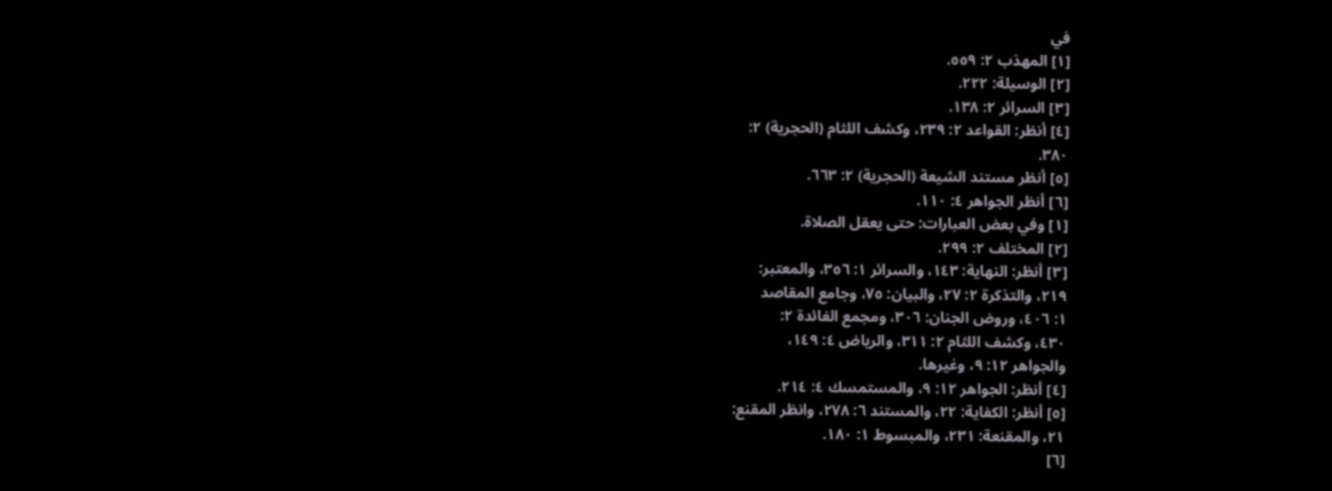في
[١] المهذب ٢: ٥٥٩.
[٢] الوسيلة: ٢٢٢.
[٣] السرائر ٢: ١٣٨.
[٤] أنظر: القواعد ٢: ٢٣٩، وكشف اللثام (الحجرية) ٢:
٣٨٠.
[٥] أنظر مستند الشيعة (الحجرية) ٢: ٦٦٣.
[٦] أنظر الجواهر ٤: ١١٠.
[١] وفي بعض العبارات: حتى يعقل الصلاة.
[٢] المختلف ٢: ٢٩٩.
[٣] أنظر: النهاية: ١٤٣، والسرائر ١: ٣٥٦، والمعتبر:
٢١٩، والتذكرة ٢: ٢٧، والبيان: ٧٥، وجامع المقاصد
١: ٤٠٦، وروض الجنان: ٣٠٦، ومجمع الفائدة ٢:
٤٣٠، وكشف اللثام ٢: ٣١١، والرياض ٤: ١٤٩،
والجواهر ١٢: ٩، وغيرها.
[٤] أنظر: الجواهر ١٢: ٩، والمستمسك ٤: ٢١٤.
[٥] أنظر: الكفاية: ٢٢، والمستند ٦: ٢٧٨، وانظر المقنع:
٢١، والمقنعة: ٢٣١، والمبسوط ١: ١٨٠.
[٦]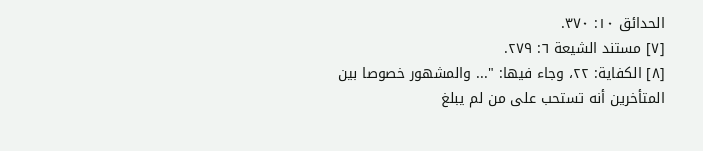الحدائق ١٠: ٣٧٠.
[٧] مستند الشيعة ٦: ٢٧٩.
[٨] الكفاية: ٢٢، وجاء فيها: "... والمشهور خصوصا بين
المتأخرين أنه تستحب على من لم يبلغ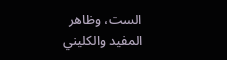الست، وظاهر
المفيد والكليني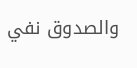والصدوق نفي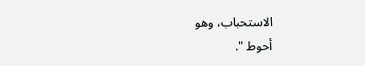الاستحباب، وهو
أحوط ".